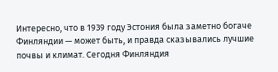Интересно, что в 1939 году Эстония была заметно богаче Финляндии — может быть, и правда сказывались лучшие почвы и климат. Сегодня Финляндия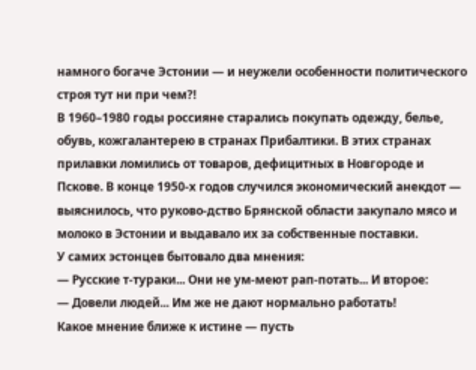намного богаче Эстонии — и неужели особенности политического строя тут ни при чем?!
В 1960–1980 годы россияне старались покупать одежду, белье, обувь, кожгалантерею в странах Прибалтики. В этих странах прилавки ломились от товаров, дефицитных в Новгороде и Пскове. В конце 1950-х годов случился экономический анекдот — выяснилось, что руково-дство Брянской области закупало мясо и молоко в Эстонии и выдавало их за собственные поставки.
У самих эстонцев бытовало два мнения:
— Русские т-тураки... Они не ум-меют рап-потать... И второе:
— Довели людей... Им же не дают нормально работать!
Какое мнение ближе к истине — пусть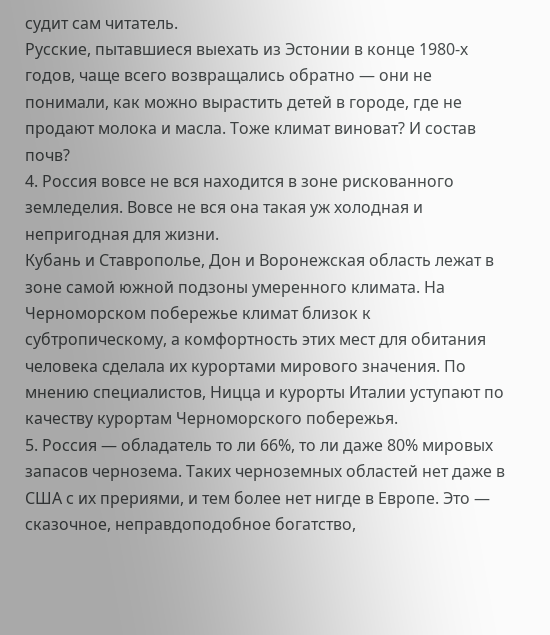судит сам читатель.
Русские, пытавшиеся выехать из Эстонии в конце 1980-х годов, чаще всего возвращались обратно — они не понимали, как можно вырастить детей в городе, где не продают молока и масла. Тоже климат виноват? И состав почв?
4. Россия вовсе не вся находится в зоне рискованного земледелия. Вовсе не вся она такая уж холодная и непригодная для жизни.
Кубань и Ставрополье, Дон и Воронежская область лежат в зоне самой южной подзоны умеренного климата. На Черноморском побережье климат близок к субтропическому, а комфортность этих мест для обитания человека сделала их курортами мирового значения. По мнению специалистов, Ницца и курорты Италии уступают по качеству курортам Черноморского побережья.
5. Россия — обладатель то ли 66%, то ли даже 80% мировых запасов чернозема. Таких черноземных областей нет даже в США с их прериями, и тем более нет нигде в Европе. Это — сказочное, неправдоподобное богатство,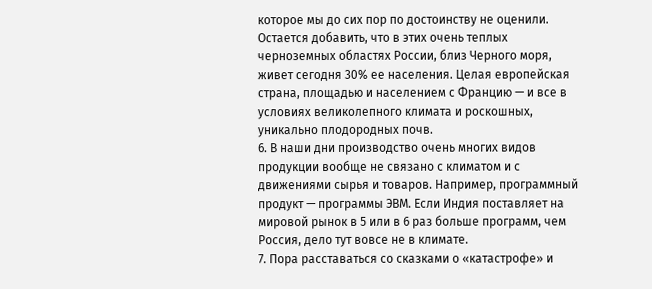которое мы до сих пор по достоинству не оценили.
Остается добавить, что в этих очень теплых черноземных областях России, близ Черного моря, живет сегодня 30% ее населения. Целая европейская страна, площадью и населением с Францию — и все в условиях великолепного климата и роскошных, уникально плодородных почв.
6. В наши дни производство очень многих видов продукции вообще не связано с климатом и с движениями сырья и товаров. Например, программный продукт — программы ЭВМ. Если Индия поставляет на мировой рынок в 5 или в 6 раз больше программ, чем Россия, дело тут вовсе не в климате.
7. Пора расставаться со сказками о «катастрофе» и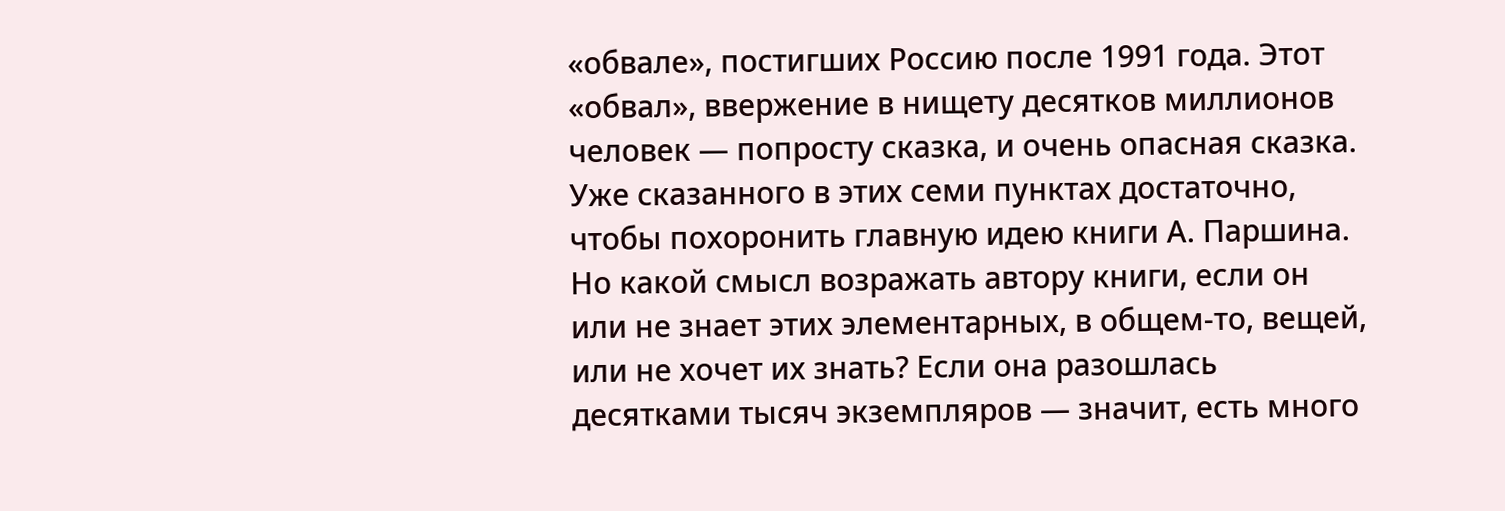«обвале», постигших Россию после 1991 года. Этот «обвал», ввержение в нищету десятков миллионов человек — попросту сказка, и очень опасная сказка.
Уже сказанного в этих семи пунктах достаточно, чтобы похоронить главную идею книги А. Паршина. Но какой смысл возражать автору книги, если он или не знает этих элементарных, в общем-то, вещей, или не хочет их знать? Если она разошлась десятками тысяч экземпляров — значит, есть много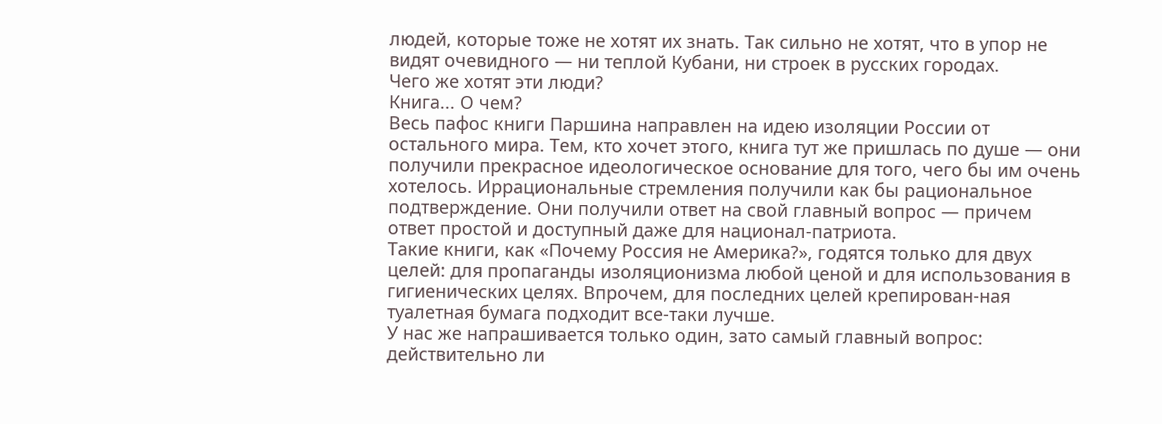людей, которые тоже не хотят их знать. Так сильно не хотят, что в упор не видят очевидного — ни теплой Кубани, ни строек в русских городах.
Чего же хотят эти люди?
Книга... О чем?
Весь пафос книги Паршина направлен на идею изоляции России от остального мира. Тем, кто хочет этого, книга тут же пришлась по душе — они получили прекрасное идеологическое основание для того, чего бы им очень хотелось. Иррациональные стремления получили как бы рациональное подтверждение. Они получили ответ на свой главный вопрос — причем ответ простой и доступный даже для национал-патриота.
Такие книги, как «Почему Россия не Америка?», годятся только для двух целей: для пропаганды изоляционизма любой ценой и для использования в гигиенических целях. Впрочем, для последних целей крепирован-ная туалетная бумага подходит все-таки лучше.
У нас же напрашивается только один, зато самый главный вопрос: действительно ли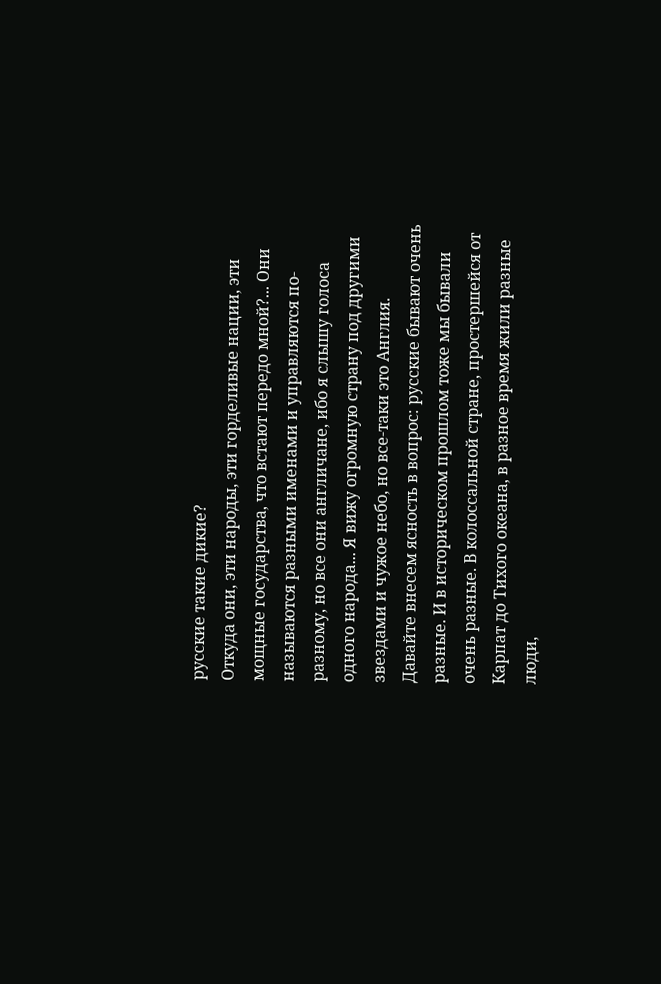русские такие дикие?
Откуда они, эти народы, эти горделивые нации, эти мощные государства, что встают передо мной?... Они называются разными именами и управляются по-разному, но все они англичане, ибо я слышу голоса одного народа... Я вижу огромную страну под другими звездами и чужое небо, но все-таки это Англия.
Давайте внесем ясность в вопрос: русские бывают очень разные. И в историческом прошлом тоже мы бывали очень разные. В колоссальной стране, простершейся от Карпат до Тихого океана, в разное время жили разные люди,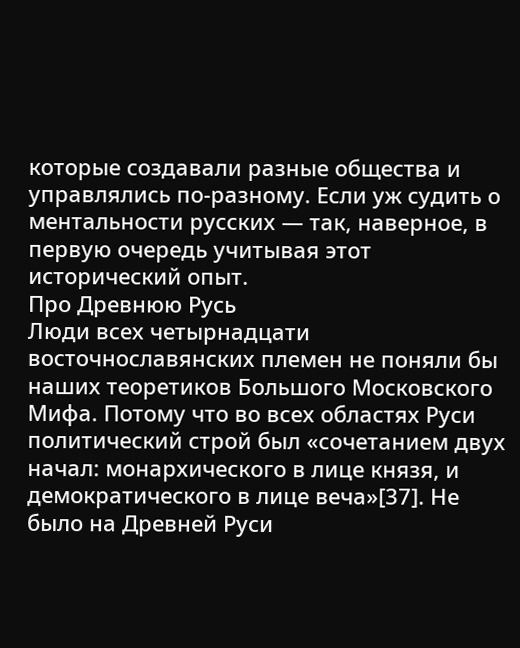которые создавали разные общества и управлялись по-разному. Если уж судить о ментальности русских — так, наверное, в первую очередь учитывая этот исторический опыт.
Про Древнюю Русь
Люди всех четырнадцати восточнославянских племен не поняли бы наших теоретиков Большого Московского Мифа. Потому что во всех областях Руси политический строй был «сочетанием двух начал: монархического в лице князя, и демократического в лице веча»[37]. Не было на Древней Руси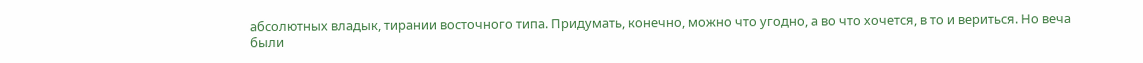абсолютных владык, тирании восточного типа. Придумать, конечно, можно что угодно, а во что хочется, в то и вериться. Но веча были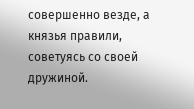совершенно везде, а князья правили, советуясь со своей дружиной.